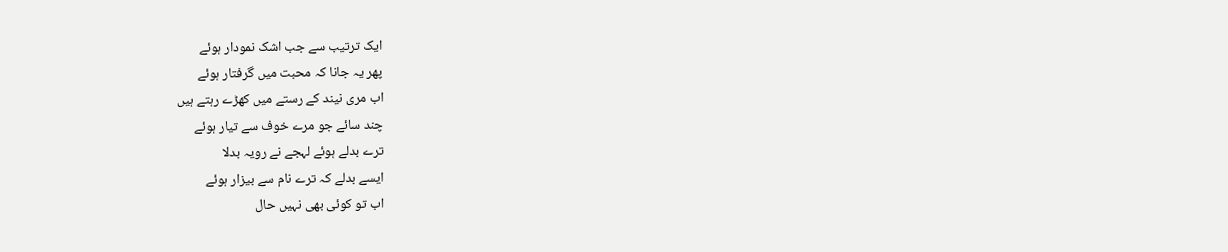ایک ترتیب سے جب اشک نمودار ہوئے
پھر یہ جانا کہ محبت میں گرفتار ہوئے
اب مری نیند کے رستے میں کھڑے رہتے ہیں
چند سائے جو مرے خوف سے تیار ہوئے
ترے بدلے ہوئے لہجے نے رویہ بدلا
ایسے بدلے کہ ترے نام سے بیزار ہوئے
اب تو کوئی بھی نہیں حال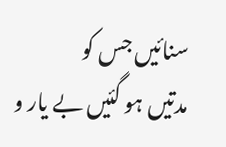سنائیں جس کو
مدتیں ہو گئیں بے یار و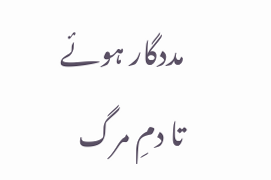مددگار ہوئے
تا دمِ مرگ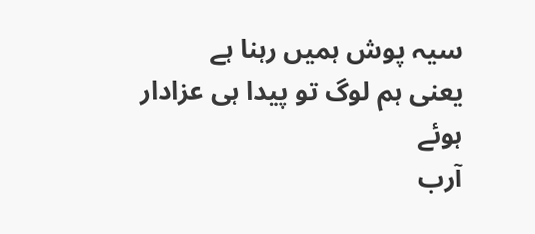سیہ پوش ہمیں رہنا ہے
یعنی ہم لوگ تو پیدا ہی عزادار ہوئے
آرب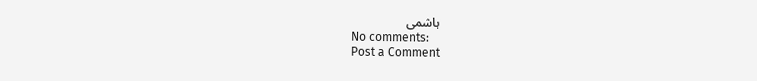ہاشمی
No comments:
Post a Comment